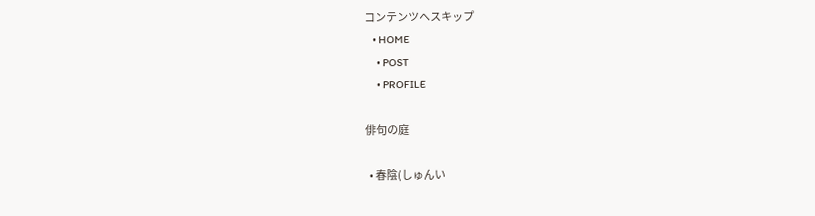コンテンツへスキップ
    • HOME
      • POST
      • PROFILE

俳句の庭

  • 春陰(しゅんい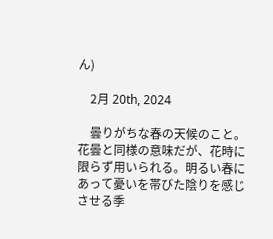ん)

    2月 20th, 2024

    曇りがちな春の天候のこと。花曇と同様の意味だが、花時に限らず用いられる。明るい春にあって憂いを帯びた陰りを感じさせる季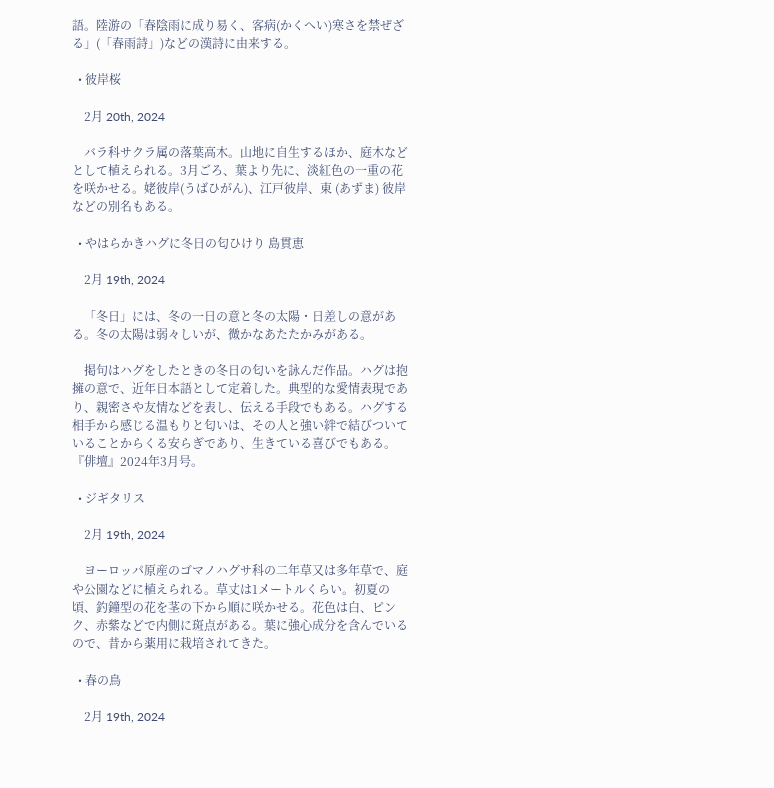語。陸游の「春陰雨に成り易く、客病(かくへい)寒さを禁ぜざる」(「春雨詩」)などの漢詩に由来する。

  • 彼岸桜

    2月 20th, 2024

    バラ科サクラ属の落葉高木。山地に自生するほか、庭木などとして植えられる。3月ごろ、葉より先に、淡紅色の一重の花を咲かせる。姥彼岸(うばひがん)、江戸彼岸、東 (あずま) 彼岸などの別名もある。

  • やはらかきハグに冬日の匂ひけり 島貫恵

    2月 19th, 2024

    「冬日」には、冬の一日の意と冬の太陽・日差しの意がある。冬の太陽は弱々しいが、微かなあたたかみがある。

    掲句はハグをしたときの冬日の匂いを詠んだ作品。ハグは抱擁の意で、近年日本語として定着した。典型的な愛情表現であり、親密さや友情などを表し、伝える手段でもある。ハグする相手から感じる温もりと匂いは、その人と強い絆で結びついていることからくる安らぎであり、生きている喜びでもある。『俳壇』2024年3月号。

  • ジギタリス

    2月 19th, 2024

    ヨーロッパ原産のゴマノハグサ科の二年草又は多年草で、庭や公園などに植えられる。草丈は1メートルくらい。初夏の頃、釣鐘型の花を茎の下から順に咲かせる。花色は白、ピンク、赤紫などで内側に斑点がある。葉に強心成分を含んでいるので、昔から薬用に栽培されてきた。

  • 春の鳥

    2月 19th, 2024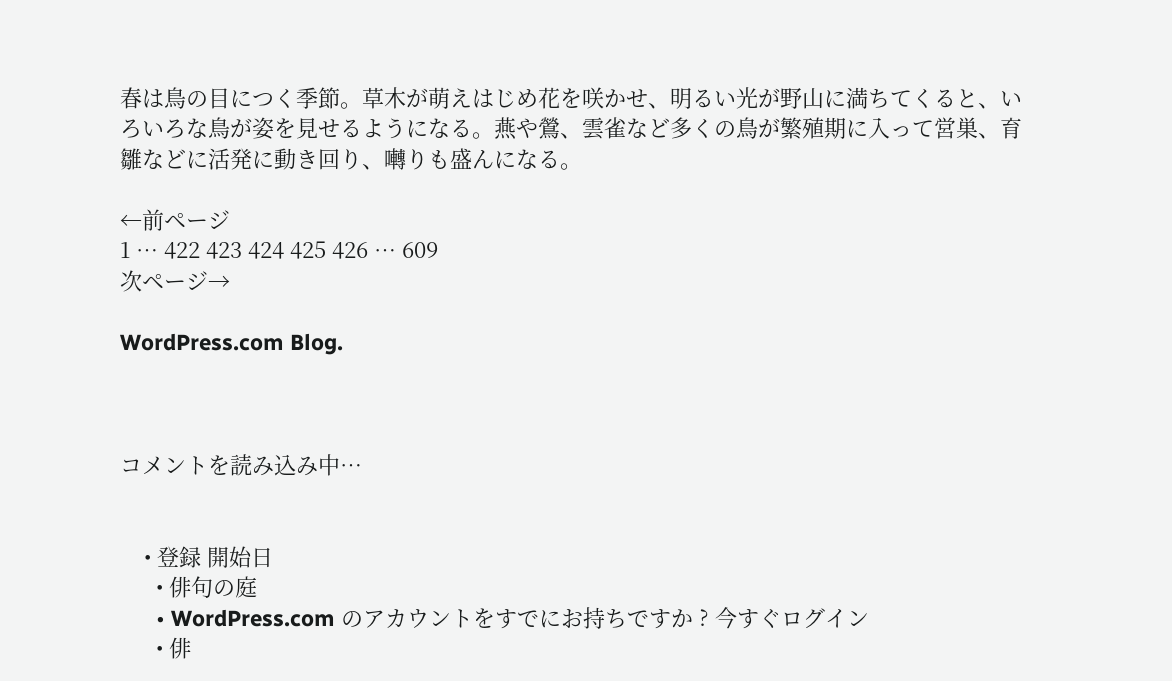春は鳥の目につく季節。草木が萌えはじめ花を咲かせ、明るい光が野山に満ちてくると、いろいろな鳥が姿を見せるようになる。燕や鶯、雲雀など多くの鳥が繁殖期に入って営巣、育雛などに活発に動き回り、囀りも盛んになる。

←前ページ
1 … 422 423 424 425 426 … 609
次ページ→

WordPress.com Blog.



コメントを読み込み中…


    • 登録 開始日
      • 俳句の庭
      • WordPress.com のアカウントをすでにお持ちですか ? 今すぐログイン
      • 俳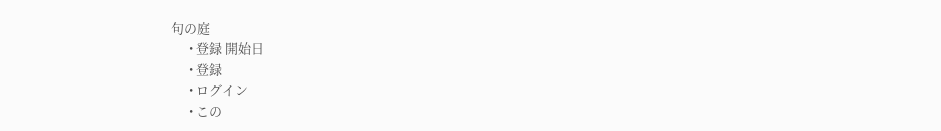句の庭
      • 登録 開始日
      • 登録
      • ログイン
      • この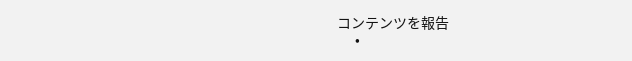コンテンツを報告
      •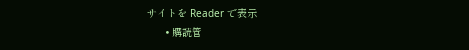サイトを Reader で表示
      • 購読管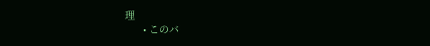理
      • このバ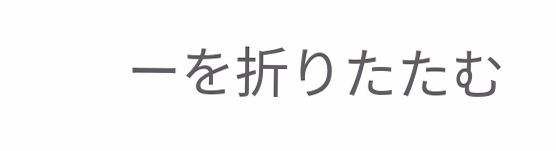ーを折りたたむ